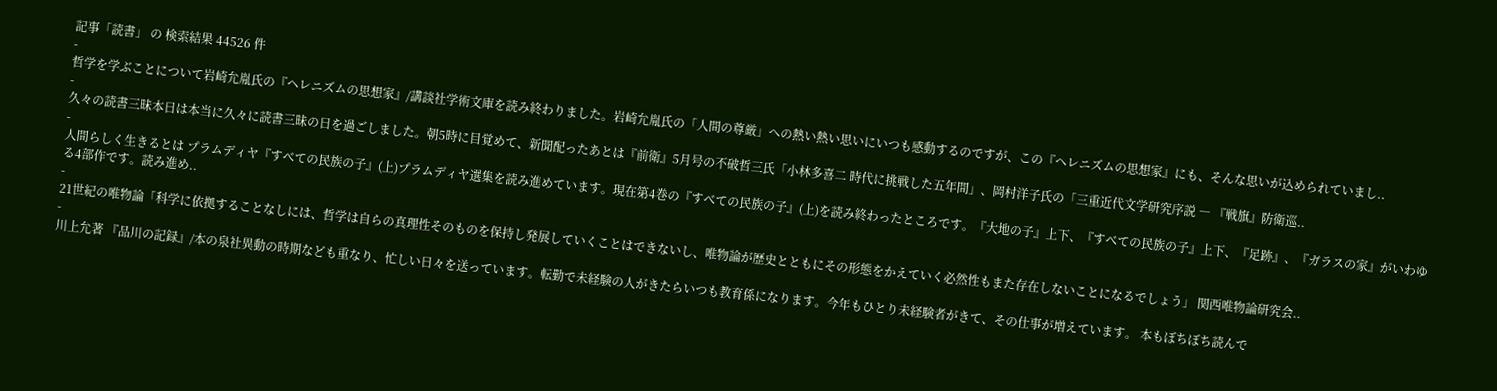記事「読書」 の 検索結果 44526 件
-
哲学を学ぶことについて岩崎允胤氏の『ヘレニズムの思想家』/講談社学術文庫を読み終わりました。岩崎允胤氏の「人間の尊厳」への熱い熱い思いにいつも感動するのですが、この『ヘレニズムの思想家』にも、そんな思いが込められていまし..
-
久々の読書三昧本日は本当に久々に読書三昧の日を過ごしました。朝5時に目覚めて、新聞配ったあとは『前衛』5月号の不破哲三氏「小林多喜二 時代に挑戦した五年間」、岡村洋子氏の「三重近代文学研究序説 ― 『戦旗』防衛巡..
-
人間らしく生きるとは プラムディヤ『すべての民族の子』(上)プラムディヤ選集を読み進めています。現在第4巻の『すべての民族の子』(上)を読み終わったところです。『大地の子』上下、『すべての民族の子』上下、『足跡』、『ガラスの家』がいわゆる4部作です。読み進め..
-
21世紀の唯物論「科学に依拠することなしには、哲学は自らの真理性そのものを保持し発展していくことはできないし、唯物論が歴史とともにその形態をかえていく必然性もまた存在しないことになるでしょう」 関西唯物論研究会..
-
川上允著 『品川の記録』/本の泉社異動の時期なども重なり、忙しい日々を送っています。転勤で未経験の人がきたらいつも教育係になります。今年もひとり未経験者がきて、その仕事が増えています。 本もぼちぼち読んで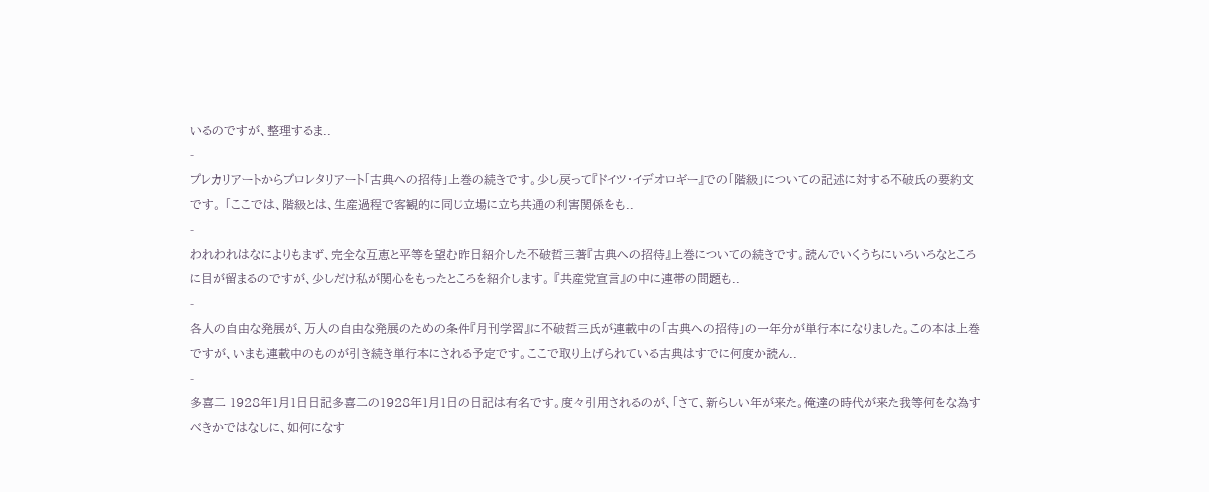いるのですが、整理するま..
-
プレカリアートからプロレタリアート「古典への招待」上巻の続きです。少し戻って『ドイツ・イデオロギー』での「階級」についての記述に対する不破氏の要約文です。 「ここでは、階級とは、生産過程で客観的に同じ立場に立ち共通の利害関係をも..
-
われわれはなによりもまず、完全な互恵と平等を望む昨日紹介した不破哲三著『古典への招待』上巻についての続きです。読んでいくうちにいろいろなところに目が留まるのですが、少しだけ私が関心をもったところを紹介します。 『共産党宣言』の中に連帯の問題も..
-
各人の自由な発展が、万人の自由な発展のための条件『月刊学習』に不破哲三氏が連載中の「古典への招待」の一年分が単行本になりました。この本は上巻ですが、いまも連載中のものが引き続き単行本にされる予定です。ここで取り上げられている古典はすでに何度か読ん..
-
多喜二 1928年1月1日日記多喜二の1928年1月1日の日記は有名です。度々引用されるのが、「さて、新らしい年が来た。俺達の時代が来た我等何をな為すべきかではなしに、如何になす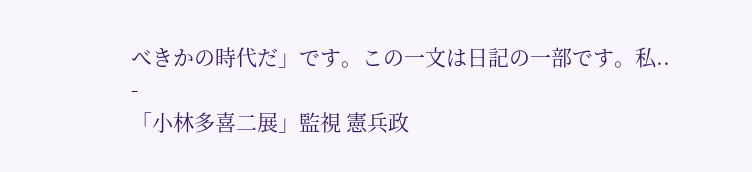べきかの時代だ」です。この一文は日記の一部です。私..
-
「小林多喜二展」監視 憲兵政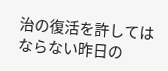治の復活を許してはならない昨日の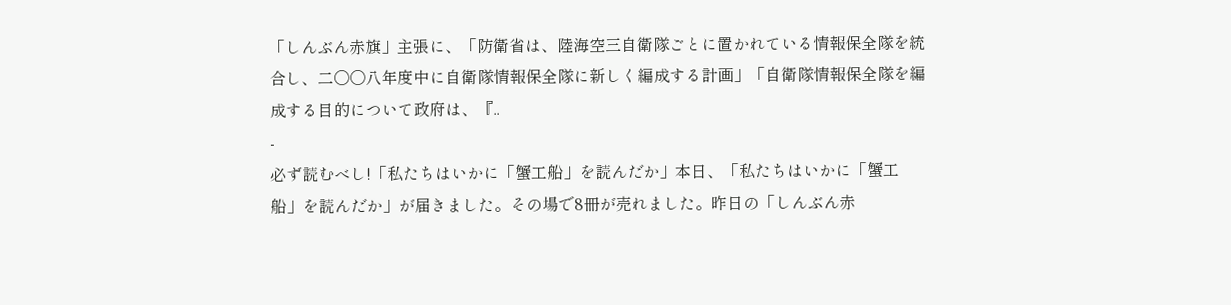「しんぶん赤旗」主張に、「防衛省は、陸海空三自衛隊ごとに置かれている情報保全隊を統合し、二〇〇八年度中に自衛隊情報保全隊に新しく編成する計画」「自衛隊情報保全隊を編成する目的について政府は、『..
-
必ず読むべし!「私たちはいかに「蟹工船」を読んだか」本日、「私たちはいかに「蟹工船」を読んだか」が届きました。その場で8冊が売れました。昨日の「しんぶん赤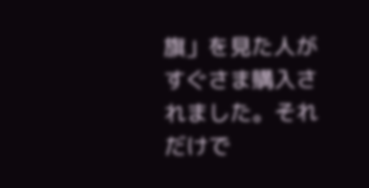旗」を見た人がすぐさま購入されました。それだけで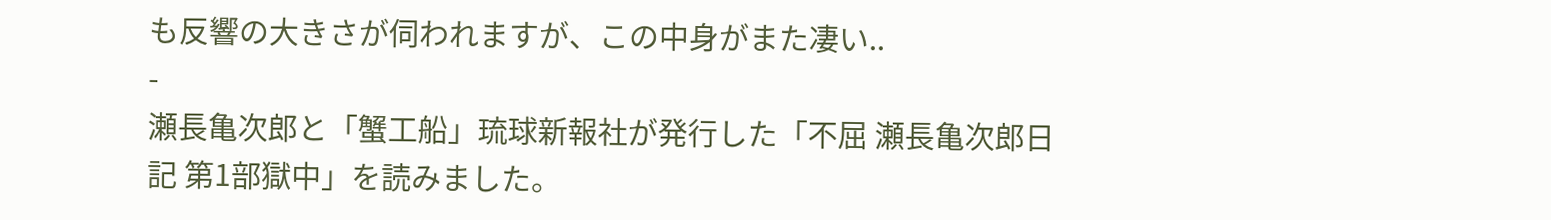も反響の大きさが伺われますが、この中身がまた凄い..
-
瀬長亀次郎と「蟹工船」琉球新報社が発行した「不屈 瀬長亀次郎日記 第1部獄中」を読みました。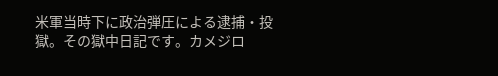米軍当時下に政治弾圧による逮捕・投獄。その獄中日記です。カメジロ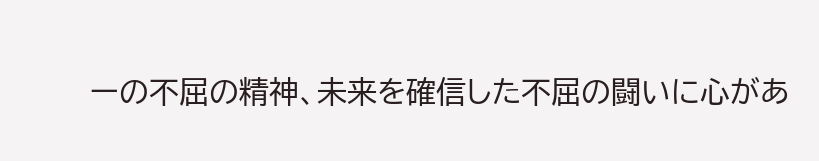ーの不屈の精神、未来を確信した不屈の闘いに心があ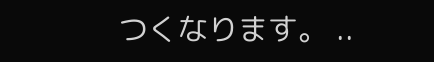つくなります。 ..